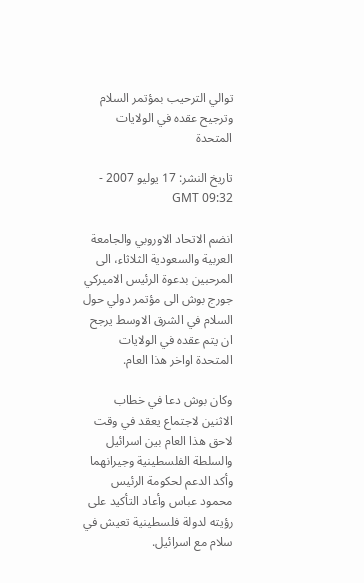توالي الترحيب بمؤتمر السلام وترجيح عقده في الولايات المتحدة

تاريخ النشر: 17 يوليو 2007 - 09:32 GMT

انضم الاتحاد الاوروبي والجامعة العربية والسعودية الثلاثاء، الى المرحبين بدعوة الرئيس الاميركي جورج بوش الى مؤتمر دولي حول السلام في الشرق الاوسط يرجح ان يتم عقده في الولايات المتحدة اواخر هذا العام.

وكان بوش دعا في خطاب الاثنين لاجتماع يعقد في وقت لاحق هذا العام بين اسرائيل والسلطة الفلسطينية وجيرانهما وأكد الدعم لحكومة الرئيس محمود عباس وأعاد التأكيد على رؤيته لدولة فلسطينية تعيش في سلام مع اسرائيل.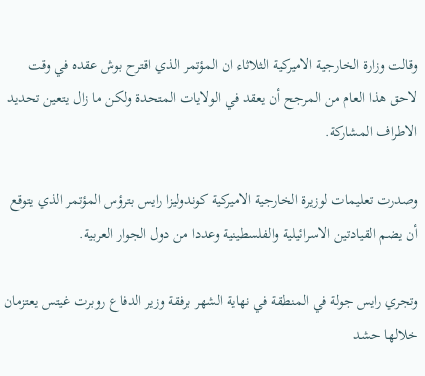وقالت وزارة الخارجية الاميركية الثلاثاء ان المؤتمر الذي اقترح بوش عقده في وقت لاحق هذا العام من المرجح أن يعقد في الولايات المتحدة ولكن ما زال يتعين تحديد الاطراف المشاركة.

وصدرت تعليمات لوزيرة الخارجية الاميركية كوندوليزا رايس بترؤس المؤتمر الذي يتوقع أن يضم القيادتين الاسرائيلية والفلسطينية وعددا من دول الجوار العربية.

وتجري رايس جولة في المنطقة في نهاية الشهر برفقة وزير الدفاع روبرت غيتس يعتزمان خلالها حشد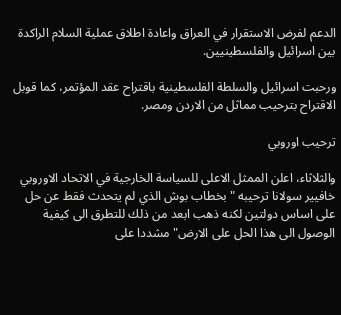الدعم لفرض الاستقرار في العراق واعادة اطلاق عملية السلام الراكدة بين اسرائيل والفلسطينيين.

ورحبت اسرائيل والسلطة الفلسطينية باقتراح عقد المؤتمر، كما قوبل الاقتراح بترحيب مماثل من الاردن ومصر.

ترحيب اوروبي

والثلاثاء، اعلن الممثل الاعلى للسياسة الخارجية في الاتحاد الاوروبي خافيير سولانا ترحيبه "بخطاب بوش الذي لم يتحدث فقط عن حل على اساس دولتين لكنه ذهب ابعد من ذلك للتطرق الى كيفية الوصول الى هذا الحل على الارض" مشددا على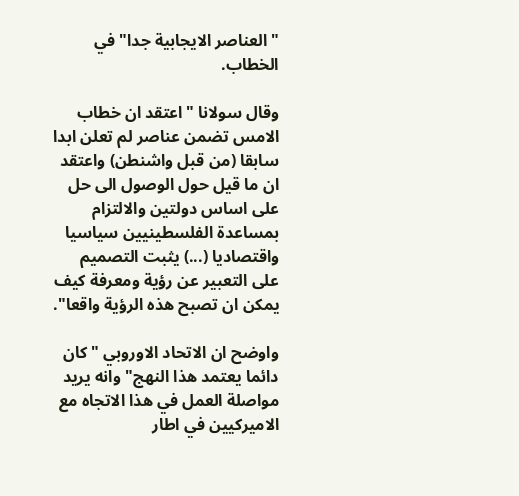"العناصر الايجابية جدا" في الخطاب.

وقال سولانا "اعتقد ان خطاب الامس تضمن عناصر لم تعلن ابدا سابقا (من قبل واشنطن) واعتقد ان ما قيل حول الوصول الى حل على اساس دولتين والالتزام بمساعدة الفلسطينيين سياسيا واقتصاديا (...) يثبت التصميم على التعبير عن رؤية ومعرفة كيف يمكن ان تصبح هذه الرؤية واقعا".

واوضح ان الاتحاد الاوروبي "كان دائما يعتمد هذا النهج" وانه يريد مواصلة العمل في هذا الاتجاه مع الاميركيين في اطار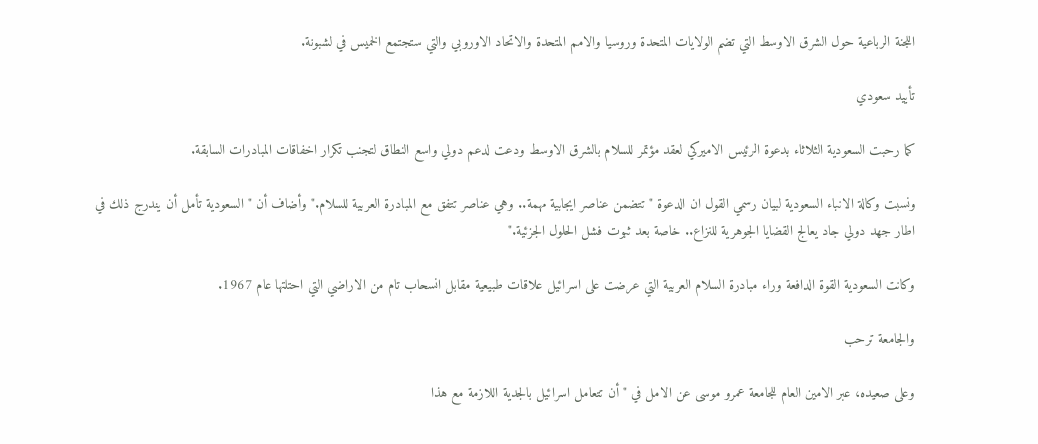اللجنة الرباعية حول الشرق الاوسط التي تضم الولايات المتحدة وروسيا والامم المتحدة والاتحاد الاوروبي والتي ستجتمع الخميس في لشبونة.

تأييد سعودي

كما رحبت السعودية الثلاثاء بدعوة الرئيس الاميركي لعقد مؤتمر للسلام بالشرق الاوسط ودعت لدعم دولي واسع النطاق لتجنب تكرار اخفاقات المبادرات السابقة.

ونسبت وكالة الانباء السعودية لبيان رسمي القول ان الدعوة "تتضمن عناصر ايجابية مهمة.. وهي عناصر تتفق مع المبادرة العربية للسلام." وأضاف أن "السعودية تأمل أن يندرج ذلك في اطار جهد دولي جاد يعالج القضايا الجوهرية للنزاع.. خاصة بعد ثبوت فشل الحلول الجزئية."

وكانت السعودية القوة الدافعة وراء مبادرة السلام العربية التي عرضت على اسرائيل علاقات طبيعية مقابل انسحاب تام من الاراضي التي احتلتها عام 1967.

والجامعة ترحب

وعلى صعيده، عبر الامين العام للجامعة عمرو موسى عن الامل في "أن تتعامل اسرائيل بالجدية اللازمة مع هذا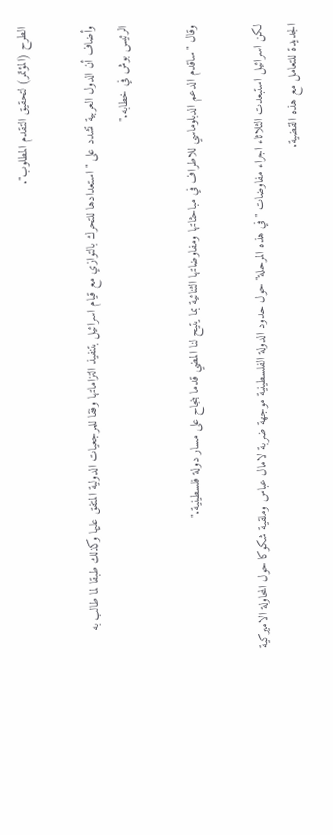الطرح (المؤتمر) لتحقيق التقدم المطلوب".

وأضاف أن الدول العربية تشدد على "استعدادها للتحرك بالتوازي مع قيام اسرائيل بتنفيذ التزاماتها وفقا للمرجعيات الدولية المتفق عليها وكذلك طبقا لما طالب به الرئيس بوش في خطابه."

وقال "ساقدم الدعم الدبلوماسي للاطراف في مباحثاتها ومفاوضاتها الثنائية بما يتيح لنا المضي قدما بنجاح على مسار دولة فلسطينية."

لكن اسرائيل استبعدت الثلاثاء اجراء مفاوضات "في هذه المرحلة" حول حدود الدولة الفلسطينية موجهة ضربة لامال عباس وملقية شكوكا حول المحاولة الاميركية الجديدة للتعامل مع هذه القضية.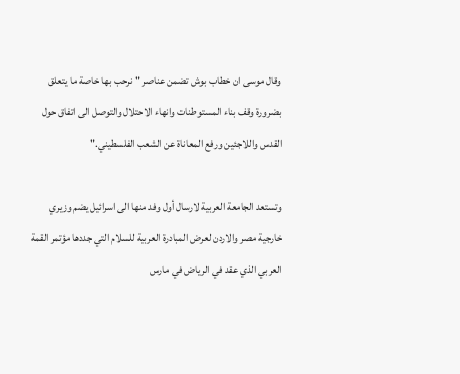وقال موسى ان خطاب بوش تضمن عناصر "نرحب بها خاصة ما يتعلق بضرورة وقف بناء المستوطنات وانهاء الاحتلال والتوصل الى اتفاق حول القدس واللاجئين ورفع المعاناة عن الشعب الفلسطيني."

وتستعد الجامعة العربية لارسال أول وفد منها الى اسرائيل يضم وزيري خارجية مصر والاردن لعرض المبادرة العربية للسلام التي جددها مؤتمر القمة العربي الذي عقد في الرياض في مارس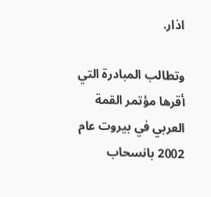اذار.

وتطالب المبادرة التي أقرها مؤتمر القمة العربي في بيروت عام 2002 بانسحاب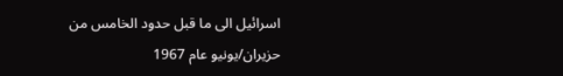اسرائيل الى ما قبل حدود الخامس من حزيران/يونيو عام 1967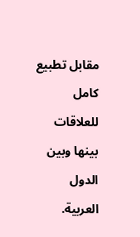مقابل تطبيع كامل للعلاقات بينها وبين الدول العربية.